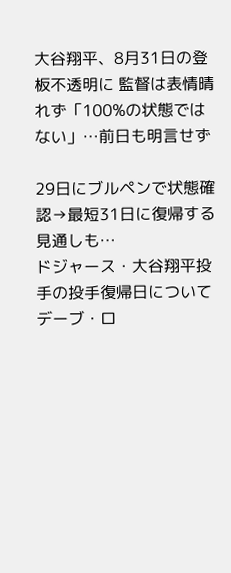大谷翔平、8月31日の登板不透明に 監督は表情晴れず「100%の状態ではない」…前日も明言せず

29日にブルペンで状態確認→最短31日に復帰する見通しも…
ドジャース・大谷翔平投手の投手復帰日についてデーブ・ロ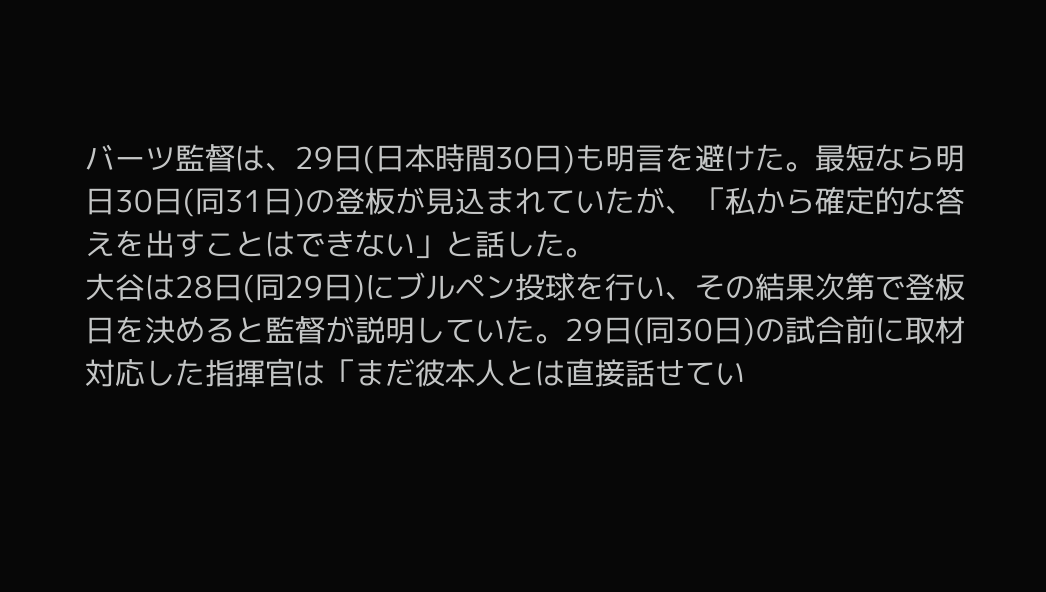バーツ監督は、29日(日本時間30日)も明言を避けた。最短なら明日30日(同31日)の登板が見込まれていたが、「私から確定的な答えを出すことはできない」と話した。
大谷は28日(同29日)にブルペン投球を行い、その結果次第で登板日を決めると監督が説明していた。29日(同30日)の試合前に取材対応した指揮官は「まだ彼本人とは直接話せてい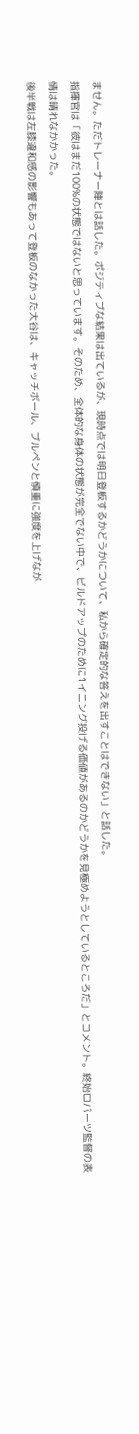ません。ただトレーナー陣とは話した。ポジティブな結果は出ているが、現時点では明日登板するかどうかについて、私から確定的な答えを出すことはできない」と話した。
指揮官は「彼はまだ100%の状態ではないと思っています。そのため、全体的な身体の状態が完全でない中で、ビルドアップのために1イニング投げる価値があるのかどうかを見極めようとしているところだ」とコメント。終始ロバーツ監督の表情は晴れなかかった。
後半戦は左膝違和感の影響もあって登板のなかった大谷は、キャッチボール、ブルペンと慎重に強度を上げなが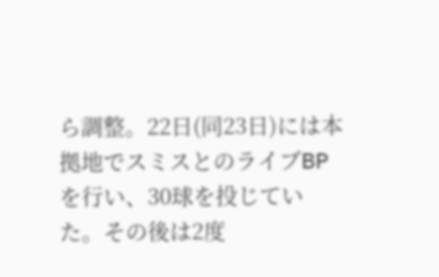ら調整。22日(同23日)には本拠地でスミスとのライブBPを行い、30球を投じていた。その後は2度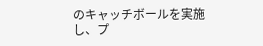のキャッチボールを実施し、プ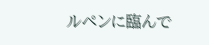ルペンに臨んで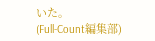いた。
(Full-Count編集部)